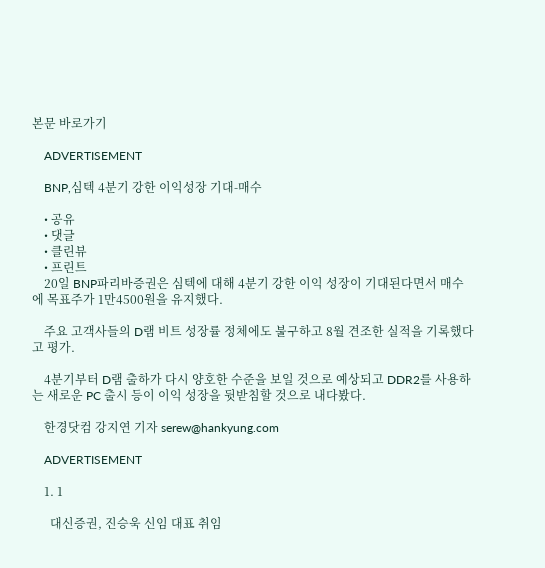본문 바로가기

    ADVERTISEMENT

    BNP,심텍 4분기 강한 이익성장 기대-매수

    • 공유
    • 댓글
    • 클린뷰
    • 프린트
    20일 BNP파리바증권은 심텍에 대해 4분기 강한 이익 성장이 기대된다면서 매수에 목표주가 1만4500원을 유지했다.

    주요 고객사들의 D램 비트 성장률 정체에도 불구하고 8월 견조한 실적을 기록했다고 평가.

    4분기부터 D램 출하가 다시 양호한 수준을 보일 것으로 예상되고 DDR2를 사용하는 새로운 PC 출시 등이 이익 성장을 뒷받침할 것으로 내다봤다.

    한경닷컴 강지연 기자 serew@hankyung.com

    ADVERTISEMENT

    1. 1

      대신증권, 진승욱 신임 대표 취임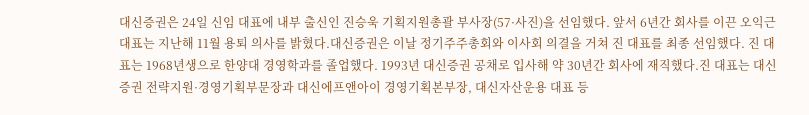대신증권은 24일 신임 대표에 내부 출신인 진승욱 기획지원총괄 부사장(57·사진)을 선임했다. 앞서 6년간 회사를 이끈 오익근 대표는 지난해 11월 용퇴 의사를 밝혔다.대신증권은 이날 정기주주총회와 이사회 의결을 거쳐 진 대표를 최종 선임했다. 진 대표는 1968년생으로 한양대 경영학과를 졸업했다. 1993년 대신증권 공채로 입사해 약 30년간 회사에 재직했다.진 대표는 대신증권 전략지원·경영기획부문장과 대신에프앤아이 경영기획본부장, 대신자산운용 대표 등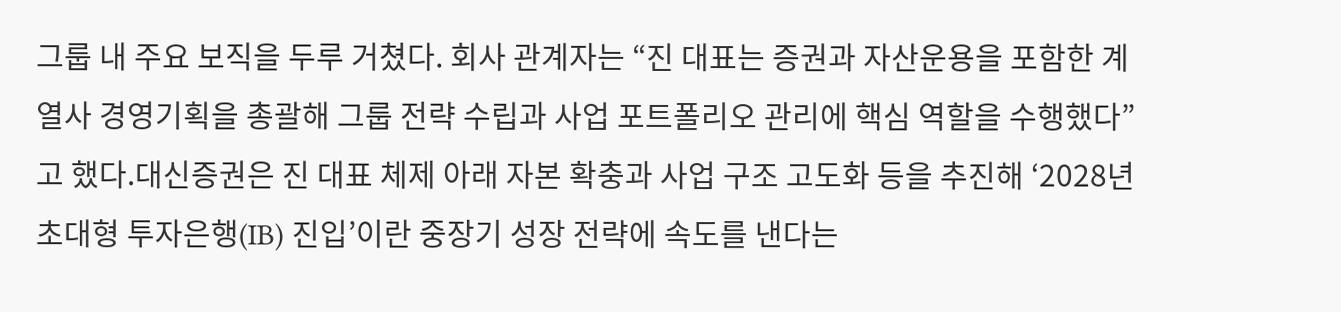그룹 내 주요 보직을 두루 거쳤다. 회사 관계자는 “진 대표는 증권과 자산운용을 포함한 계열사 경영기획을 총괄해 그룹 전략 수립과 사업 포트폴리오 관리에 핵심 역할을 수행했다”고 했다.대신증권은 진 대표 체제 아래 자본 확충과 사업 구조 고도화 등을 추진해 ‘2028년 초대형 투자은행(IB) 진입’이란 중장기 성장 전략에 속도를 낸다는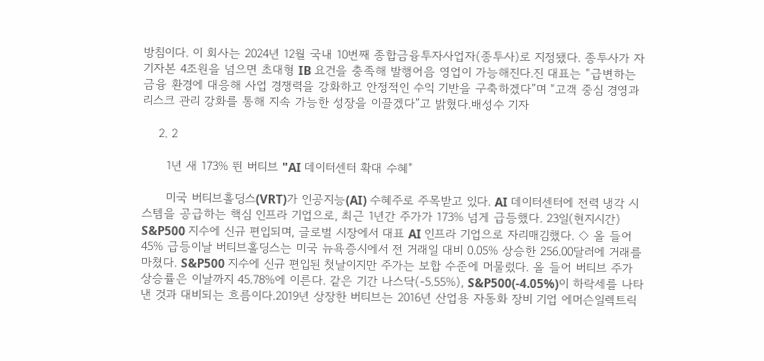방침이다. 이 회사는 2024년 12월 국내 10번째 종합금융투자사업자(종투사)로 지정됐다. 종투사가 자기자본 4조원을 넘으면 초대형 IB 요건을 충족해 발행어음 영업이 가능해진다.진 대표는 “급변하는 금융 환경에 대응해 사업 경쟁력을 강화하고 안정적인 수익 기반을 구축하겠다”며 “고객 중심 경영과 리스크 관리 강화를 통해 지속 가능한 성장을 이끌겠다”고 밝혔다.배성수 기자

    2. 2

      1년 새 173% 뛴 버티브 "AI 데이터센터 확대 수혜"

      미국 버티브홀딩스(VRT)가 인공지능(AI) 수혜주로 주목받고 있다. AI 데이터센터에 전력 냉각 시스템을 공급하는 핵심 인프라 기업으로, 최근 1년간 주가가 173% 넘게 급등했다. 23일(현지시간) S&P500 지수에 신규 편입되며, 글로벌 시장에서 대표 AI 인프라 기업으로 자리매김했다. ◇ 올 들어 45% 급등이날 버티브홀딩스는 미국 뉴욕증시에서 전 거래일 대비 0.05% 상승한 256.00달러에 거래를 마쳤다. S&P500 지수에 신규 편입된 첫날이지만 주가는 보합 수준에 머물렀다. 올 들어 버티브 주가 상승률은 이날까지 45.78%에 이른다. 같은 기간 나스닥(-5.55%), S&P500(-4.05%)이 하락세를 나타낸 것과 대비되는 흐름이다.2019년 상장한 버티브는 2016년 산업용 자동화 장비 기업 에머슨일렉트릭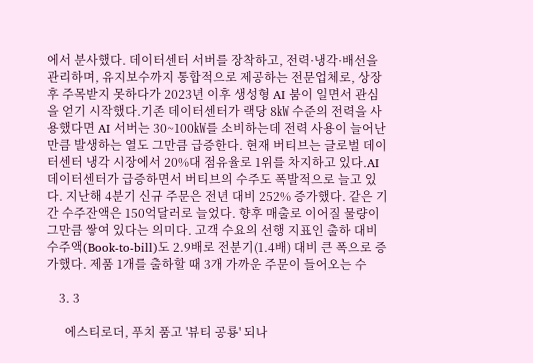에서 분사했다. 데이터센터 서버를 장착하고, 전력·냉각·배선을 관리하며, 유지보수까지 통합적으로 제공하는 전문업체로, 상장 후 주목받지 못하다가 2023년 이후 생성형 AI 붐이 일면서 관심을 얻기 시작했다.기존 데이터센터가 랙당 8㎾ 수준의 전력을 사용했다면 AI 서버는 30~100㎾를 소비하는데 전력 사용이 늘어난 만큼 발생하는 열도 그만큼 급증한다. 현재 버티브는 글로벌 데이터센터 냉각 시장에서 20%대 점유율로 1위를 차지하고 있다.AI 데이터센터가 급증하면서 버티브의 수주도 폭발적으로 늘고 있다. 지난해 4분기 신규 주문은 전년 대비 252% 증가했다. 같은 기간 수주잔액은 150억달러로 늘었다. 향후 매출로 이어질 물량이 그만큼 쌓여 있다는 의미다. 고객 수요의 선행 지표인 출하 대비 수주액(Book-to-bill)도 2.9배로 전분기(1.4배) 대비 큰 폭으로 증가했다. 제품 1개를 출하할 때 3개 가까운 주문이 들어오는 수

    3. 3

      에스티로더, 푸치 품고 '뷰티 공룡' 되나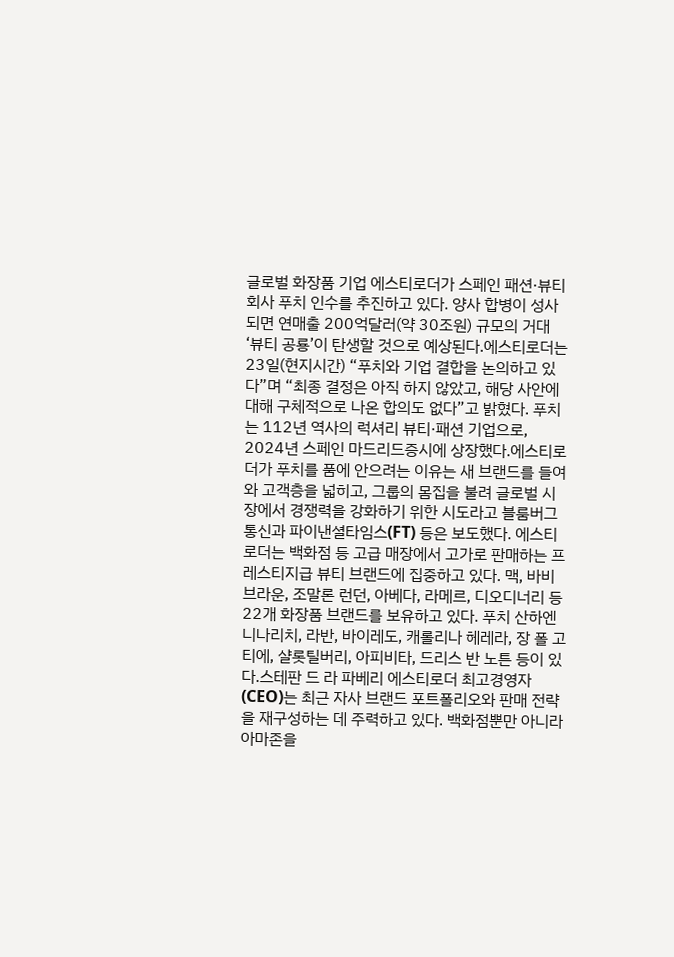글로벌 화장품 기업 에스티로더가 스페인 패션·뷰티 회사 푸치 인수를 추진하고 있다. 양사 합병이 성사되면 연매출 200억달러(약 30조원) 규모의 거대 ‘뷰티 공룡’이 탄생할 것으로 예상된다.에스티로더는 23일(현지시간) “푸치와 기업 결합을 논의하고 있다”며 “최종 결정은 아직 하지 않았고, 해당 사안에 대해 구체적으로 나온 합의도 없다”고 밝혔다. 푸치는 112년 역사의 럭셔리 뷰티·패션 기업으로, 2024년 스페인 마드리드증시에 상장했다.에스티로더가 푸치를 품에 안으려는 이유는 새 브랜드를 들여와 고객층을 넓히고, 그룹의 몸집을 불려 글로벌 시장에서 경쟁력을 강화하기 위한 시도라고 블룸버그통신과 파이낸셜타임스(FT) 등은 보도했다. 에스티로더는 백화점 등 고급 매장에서 고가로 판매하는 프레스티지급 뷰티 브랜드에 집중하고 있다. 맥, 바비브라운, 조말론 런던, 아베다, 라메르, 디오디너리 등 22개 화장품 브랜드를 보유하고 있다. 푸치 산하엔 니나리치, 라반, 바이레도, 캐롤리나 헤레라, 장 폴 고티에, 샬롯틸버리, 아피비타, 드리스 반 노튼 등이 있다.스테판 드 라 파베리 에스티로더 최고경영자(CEO)는 최근 자사 브랜드 포트폴리오와 판매 전략을 재구성하는 데 주력하고 있다. 백화점뿐만 아니라 아마존을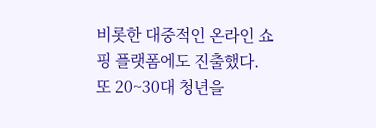비롯한 대중적인 온라인 쇼핑 플랫폼에도 진출했다. 또 20~30대 청년을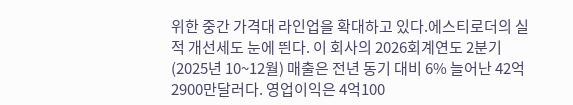위한 중간 가격대 라인업을 확대하고 있다.에스티로더의 실적 개선세도 눈에 띈다. 이 회사의 2026회계연도 2분기(2025년 10~12월) 매출은 전년 동기 대비 6% 늘어난 42억2900만달러다. 영업이익은 4억100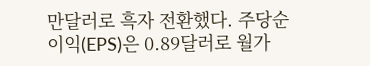만달러로 흑자 전환했다. 주당순이익(EPS)은 0.89달러로 월가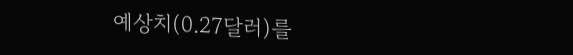예상치(0.27달러)를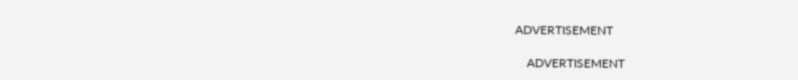ADVERTISEMENT

    ADVERTISEMENT